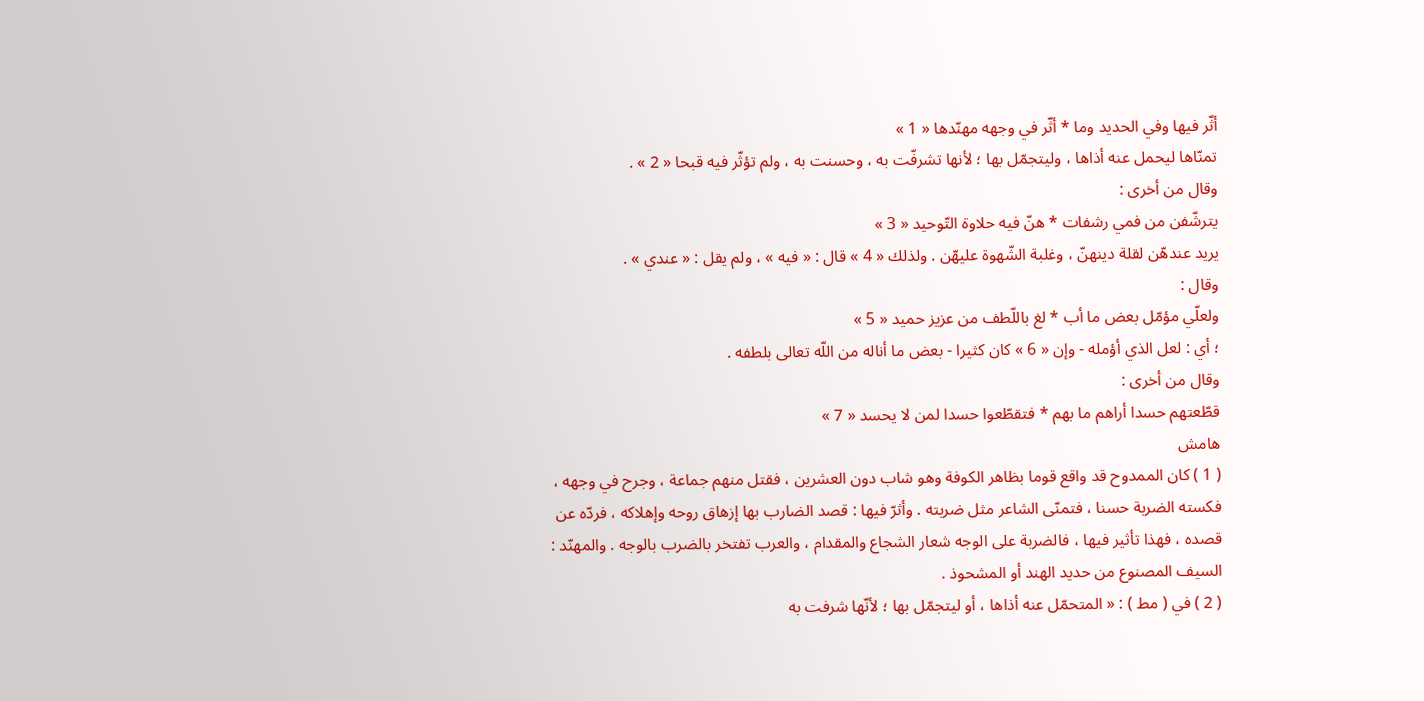أثّر فيها وفي الحديد وما * أثّر في وجهه مهنّدها « 1 »
تمنّاها ليحمل عنه أذاها ، وليتجمّل بها ؛ لأنها تشرفّت به ، وحسنت به ، ولم تؤثّر فيه قبحا « 2 » .
وقال من أخرى :
يترشّفن من فمي رشفات * هنّ فيه حلاوة التّوحيد « 3 »
يريد عندهّن لقلة دينهنّ ، وغلبة الشّهوة عليهّن . ولذلك « 4 » قال : « فيه » ، ولم يقل : « عندي » .
وقال :
ولعلّي مؤمّل بعض ما أب * لغ باللّطف من عزيز حميد « 5 »
؛ أي : لعل الذي أؤمله - وإن « 6 » كان كثيرا - بعض ما أناله من اللّه تعالى بلطفه .
وقال من أخرى :
قطّعتهم حسدا أراهم ما بهم * فتقطّعوا حسدا لمن لا يحسد « 7 »
هامش
( 1 ) كان الممدوح قد واقع قوما بظاهر الكوفة وهو شاب دون العشرين ، فقتل منهم جماعة ، وجرح في وجهه ، فكسته الضربة حسنا ، فتمنّى الشاعر مثل ضربته . وأثرّ فيها : قصد الضارب بها إزهاق روحه وإهلاكه ، فردّه عن قصده ، فهذا تأثير فيها ، فالضربة على الوجه شعار الشجاع والمقدام ، والعرب تفتخر بالضرب بالوجه . والمهنّد :
السيف المصنوع من حديد الهند أو المشحوذ .
( 2 ) في ( مط ) : « المتحمّل عنه أذاها ، أو ليتجمّل بها ؛ لأنّها شرفت به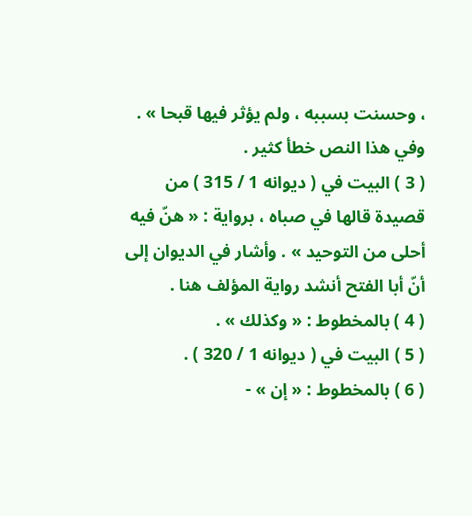، وحسنت بسببه ، ولم يؤثر فيها قبحا » .
وفي هذا النص خطأ كثير .
( 3 ) البيت في ( ديوانه 1 / 315 ) من قصيدة قالها في صباه ، برواية : « هنّ فيه أحلى من التوحيد » . وأشار في الديوان إلى أنّ أبا الفتح أنشد رواية المؤلف هنا .
( 4 ) بالمخطوط : « وكذلك » .
( 5 ) البيت في ( ديوانه 1 / 320 ) .
( 6 ) بالمخطوط : « إن » -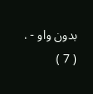بدون واو - .
( 7 )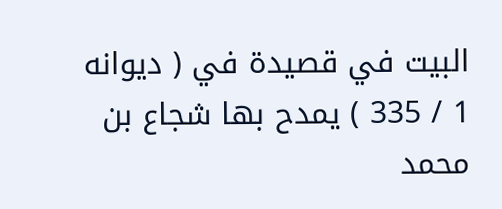البيت في قصيدة في ( ديوانه 1 / 335 ) يمدح بها شجاع بن محمد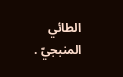الطائي المنبجيّ .